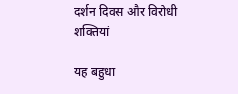दर्शन दिवस और विरोधी शक्तियां

यह बहुधा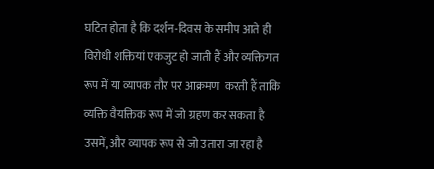घटित होता है कि दर्शन-दिवस के समीप आते ही विरोधी शक्तियां एकजुट हो जाती हैं और व्यक्तिगत रूप में या व्यापक तौर पर आक्रमण  करती हैं ताकि व्यक्ति वैयक्तिक रूप में जो ग्रहण कर सकता है उसमें, और व्यापक रूप से जो उतारा जा रहा है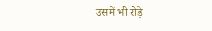उसमें भी रोड़े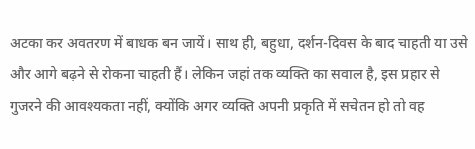अटका कर अवतरण में बाधक बन जायें। साथ ही, बहुधा, दर्शन-दिवस के बाद चाहती या उसे और आगे बढ़ने से रोकना चाहती हैं। लेकिन जहां तक व्यक्ति का सवाल है, इस प्रहार से गुजरने की आवश्यकता नहीं, क्योंकि अगर व्यक्ति अपनी प्रकृति में सचेतन हो तो वह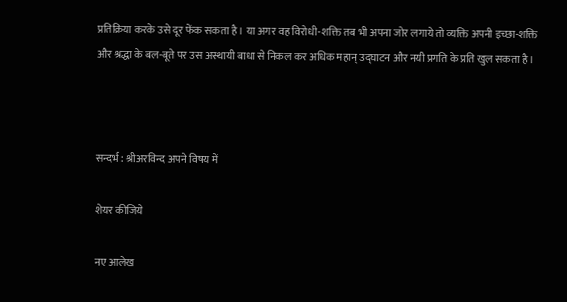प्रतिक्रिया करके उसे दूर फेंक सकता है। या अगर वह विरोधी-शक्ति तब भी अपना जोर लगाये तो व्यक्ति अपनी इच्छा-शक्ति और श्रद्धा के बल-बूते पर उस अस्थायी बाधा से निकल कर अधिक महान् उद्घाटन और नयी प्रगति के प्रति खुल सकता है।



सन्दर्भ : श्रीअरविन्द अपने विषय में

शेयर कीजिये

नए आलेख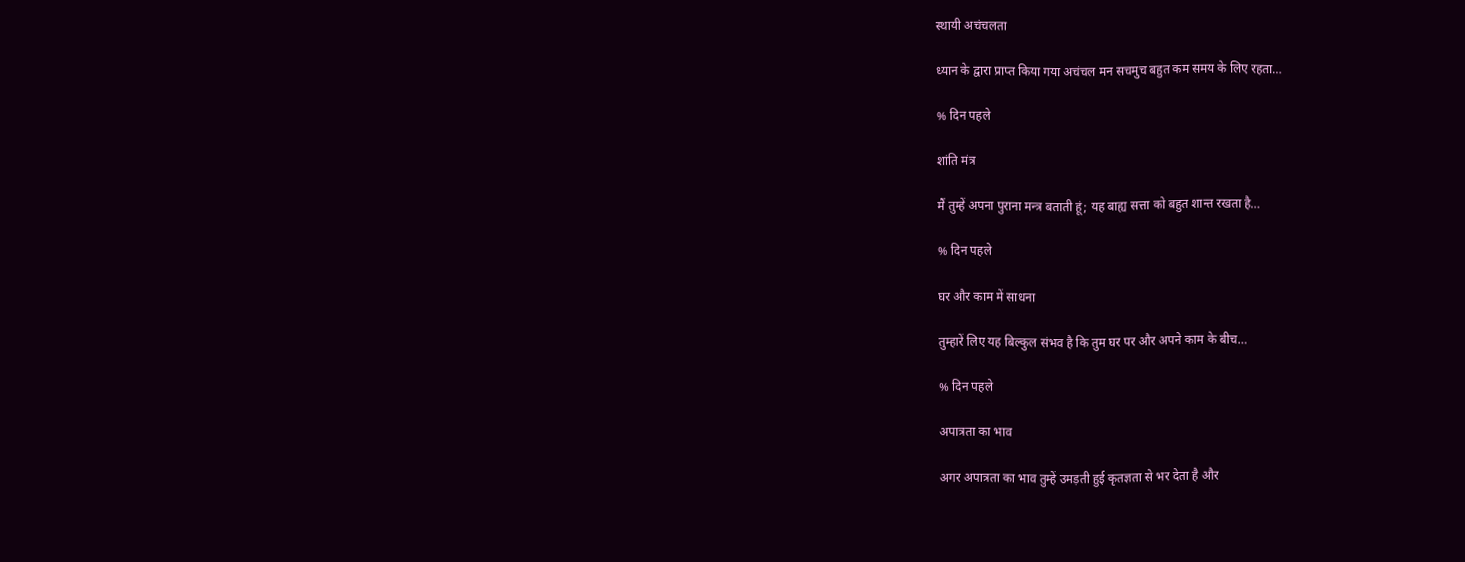स्थायी अचंचलता

ध्यान के द्वारा प्राप्त किया गया अचंचल मन सचमुच बहुत कम समय के लिए रहता…

% दिन पहले

शांति मंत्र

मैं तुम्हें अपना पुराना मन्त्र बताती हूं; यह बाह्य सत्ता को बहुत शान्त रखता है…

% दिन पहले

घर और काम में साधना

तुम्हारें लिए यह बिल्कुल संभव है कि तुम घर पर और अपने काम के बीच…

% दिन पहले

अपात्रता का भाव

अगर अपात्रता का भाव तुम्हें उमड़ती हुई कृतज्ञता से भर देता है और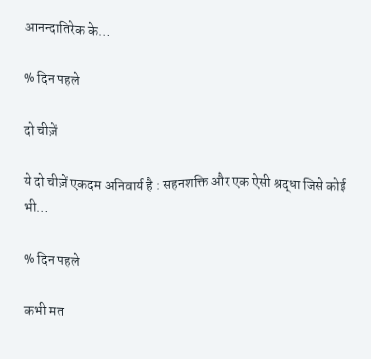आनन्दातिरेक के…

% दिन पहले

दो चीज़ें

ये दो चीज़ें एकदम अनिवार्य है : सहनशक्ति और एक ऐसी श्रद्धा जिसे कोई भी…

% दिन पहले

कभी मत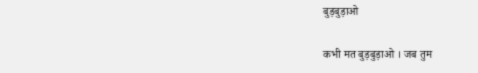बुड़बुड़ाओ

कभी मत बुड़बुड़ाओ । जब तुम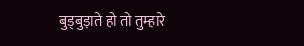बुड्‌बुड़ाते हो तो तुम्हारे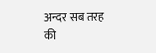अन्दर सब तरह की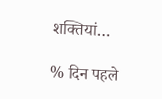शक्तियां…

% दिन पहले